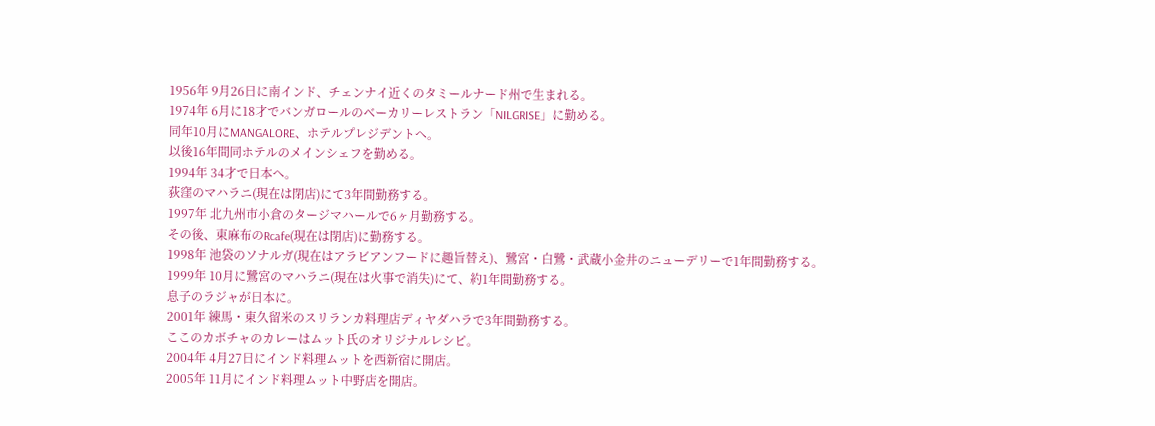1956年 9月26日に南インド、チェンナイ近くのタミールナード州で生まれる。
1974年 6月に18才でバンガロールのベーカリーレストラン「NILGRISE」に勤める。
同年10月にMANGALORE、ホテルプレジデントへ。
以後16年間同ホテルのメインシェフを勤める。
1994年 34才で日本へ。
荻窪のマハラニ(現在は閉店)にて3年間勤務する。
1997年 北九州市小倉のタージマハールで6ヶ月勤務する。
その後、東麻布のRcafe(現在は閉店)に勤務する。
1998年 池袋のソナルガ(現在はアラビアンフードに趣旨替え)、鷺宮・白鷺・武蔵小金井のニューデリーで1年間勤務する。
1999年 10月に鷺宮のマハラニ(現在は火事で消失)にて、約1年間勤務する。
息子のラジャが日本に。
2001年 練馬・東久留米のスリランカ料理店ディヤダハラで3年間勤務する。
ここのカボチャのカレーはムット氏のオリジナルレシピ。
2004年 4月27日にインド料理ムットを西新宿に開店。
2005年 11月にインド料理ムット中野店を開店。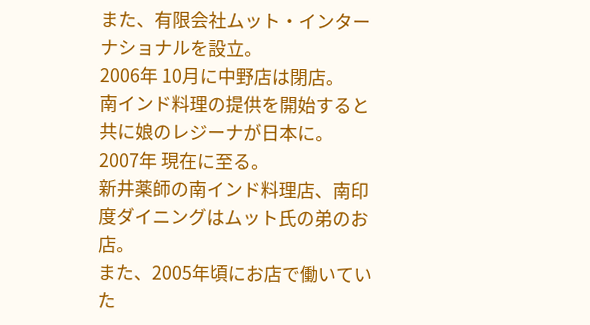また、有限会社ムット・インターナショナルを設立。
2006年 10月に中野店は閉店。
南インド料理の提供を開始すると共に娘のレジーナが日本に。
2007年 現在に至る。
新井薬師の南インド料理店、南印度ダイニングはムット氏の弟のお店。
また、2005年頃にお店で働いていた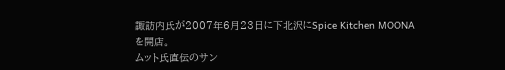諏訪内氏が2007年6月23日に下北沢にSpice Kitchen MOONAを開店。
ムット氏直伝のサン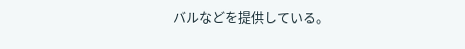バルなどを提供している。